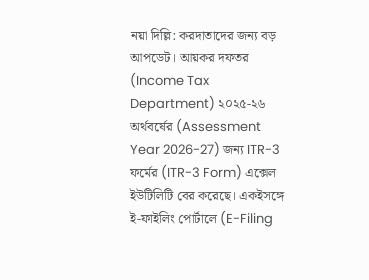নয়া দিল্লি: করদাতাদের জন্য বড় আপডেট। আয়কর দফতর (Income Tax Department) ২০২৫-২৬ অর্থবর্ষের (Assessment Year 2026-27) জন্য ITR-3 ফর্মের (ITR-3 Form) এক্সেল ইউটিলিটি বের করেছে। একইসঙ্গে ই-ফাইলিং পোর্টালে (E-Filing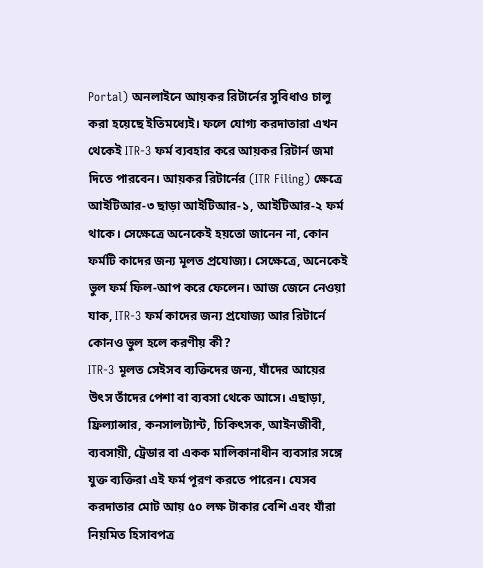Portal) অনলাইনে আয়কর রিটার্নের সুবিধাও চালু করা হয়েছে ইতিমধ্যেই। ফলে যোগ্য করদাতারা এখন থেকেই ITR-3 ফর্ম ব্যবহার করে আয়কর রিটার্ন জমা দিতে পারবেন। আয়কর রিটার্নের (ITR Filing) ক্ষেত্রে আইটিআর-৩ ছাড়া আইটিআর-১, আইটিআর-২ ফর্ম থাকে। সেক্ষেত্রে অনেকেই হয়তো জানেন না, কোন ফর্মটি কাদের জন্য মূলত প্রযোজ্য। সেক্ষেত্রে, অনেকেই ভুল ফর্ম ফিল-আপ করে ফেলেন। আজ জেনে নেওয়া যাক, ITR-3 ফর্ম কাদের জন্য প্রযোজ্য আর রিটার্নে কোনও ভুল হলে করণীয় কী?
ITR-3 মূলত সেইসব ব্যক্তিদের জন্য, যাঁদের আয়ের উৎস তাঁদের পেশা বা ব্যবসা থেকে আসে। এছাড়া, ফ্রিল্যান্সার, কনসালট্যান্ট, চিকিৎসক, আইনজীবী, ব্যবসায়ী, ট্রেডার বা একক মালিকানাধীন ব্যবসার সঙ্গে যুক্ত ব্যক্তিরা এই ফর্ম পূরণ করতে পারেন। যেসব করদাতার মোট আয় ৫০ লক্ষ টাকার বেশি এবং যাঁরা নিয়মিত হিসাবপত্র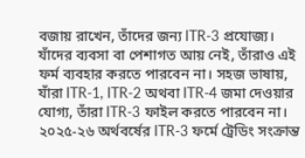বজায় রাখেন, তাঁদের জন্য ITR-3 প্রযোজ্য।
যাঁদের ব্যবসা বা পেশাগত আয় নেই, তাঁরাও এই ফর্ম ব্যবহার করতে পারবেন না। সহজ ভাষায়, যাঁরা ITR-1, ITR-2 অথবা ITR-4 জমা দেওয়ার যোগ্য, তাঁরা ITR-3 ফাইল করতে পারবেন না।
২০২৫-২৬ অর্থবর্ষের ITR-3 ফর্মে ট্রেডিং সংক্রান্ত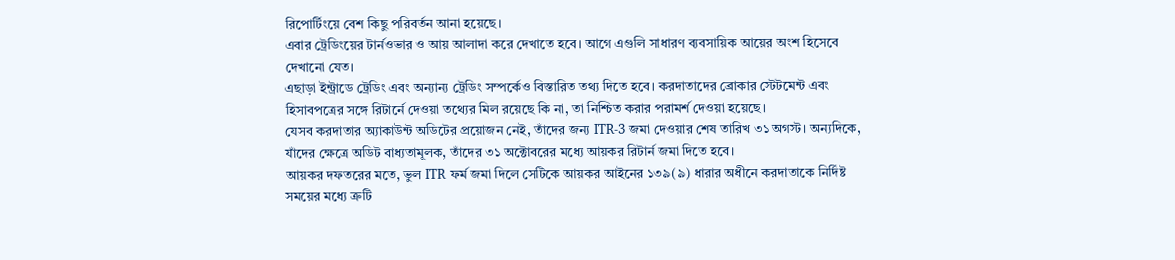রিপোর্টিংয়ে বেশ কিছু পরিবর্তন আনা হয়েছে।
এবার ট্রেডিংয়ের টার্নওভার ও আয় আলাদা করে দেখাতে হবে। আগে এগুলি সাধারণ ব্যবসায়িক আয়ের অংশ হিসেবে দেখানো যেত।
এছাড়া ইন্ট্রাডে ট্রেডিং এবং অন্যান্য ট্রেডিং সম্পর্কেও বিস্তারিত তথ্য দিতে হবে। করদাতাদের ব্রোকার স্টেটমেন্ট এবং হিসাবপত্রের সঙ্গে রিটার্নে দেওয়া তথ্যের মিল রয়েছে কি না, তা নিশ্চিত করার পরামর্শ দেওয়া হয়েছে।
যেসব করদাতার অ্যাকাউন্ট অডিটের প্রয়োজন নেই, তাঁদের জন্য ITR-3 জমা দেওয়ার শেষ তারিখ ৩১ অগস্ট। অন্যদিকে, যাঁদের ক্ষেত্রে অডিট বাধ্যতামূলক, তাঁদের ৩১ অক্টোবরের মধ্যে আয়কর রিটার্ন জমা দিতে হবে।
আয়কর দফতরের মতে, ভুল ITR ফর্ম জমা দিলে সেটিকে আয়কর আইনের ১৩৯(৯) ধারার অধীনে করদাতাকে নির্দিষ্ট সময়ের মধ্যে ত্রুটি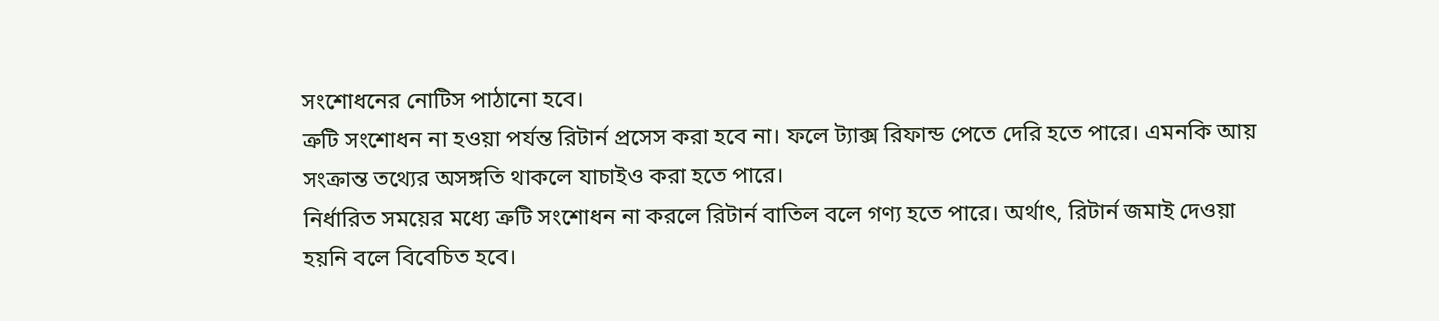সংশোধনের নোটিস পাঠানো হবে।
ত্রুটি সংশোধন না হওয়া পর্যন্ত রিটার্ন প্রসেস করা হবে না। ফলে ট্যাক্স রিফান্ড পেতে দেরি হতে পারে। এমনকি আয় সংক্রান্ত তথ্যের অসঙ্গতি থাকলে যাচাইও করা হতে পারে।
নির্ধারিত সময়ের মধ্যে ত্রুটি সংশোধন না করলে রিটার্ন বাতিল বলে গণ্য হতে পারে। অর্থাৎ, রিটার্ন জমাই দেওয়া হয়নি বলে বিবেচিত হবে।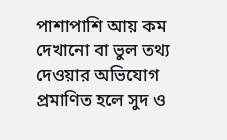পাশাপাশি আয় কম দেখানো বা ভুল তথ্য দেওয়ার অভিযোগ প্রমাণিত হলে সুদ ও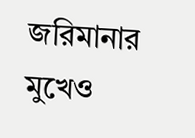জরিমানার মুখেও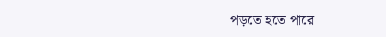পড়তে হতে পারে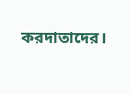করদাতাদের।